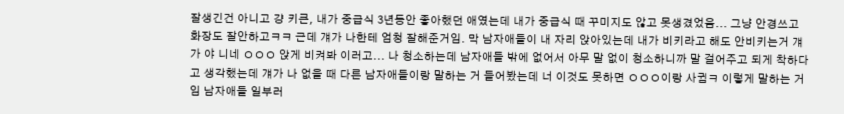잘생긴건 아니고 걍 키큰, 내가 중급식 3년동안 좋아했던 애였는데 내가 중급식 때 꾸미지도 않고 못생겼었음... 그냥 안경쓰고 화장도 잘안하고ㅋㅋ 근데 걔가 나한테 엄청 잘해준거임. 막 남자애들이 내 자리 앉아있는데 내가 비키라고 해도 안비키는거 걔가 야 니네 ㅇㅇㅇ 앉게 비켜봐 이러고... 나 청소하는데 남자애들 밖에 없어서 아무 말 없이 청소하니까 말 걸어주고 되게 착하다고 생각했는데 걔가 나 없을 때 다른 남자애들이랑 말하는 거 들어봤는데 너 이것도 못하면 ㅇㅇㅇ이랑 사귐ㅋ 이렇게 말하는 거임 남자애들 일부러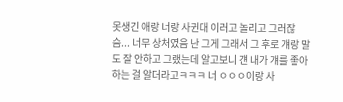못생긴 애랑 너랑 사귄대 이러고 놀리고 그러잖슴... 너무 상처였음 난 그게 그래서 그 후로 걔랑 말도 잘 안하고 그랬는데 알고보니 걘 내가 걔를 좋아하는 걸 알더라고ㅋㅋㅋ 너 ㅇㅇㅇ이랑 사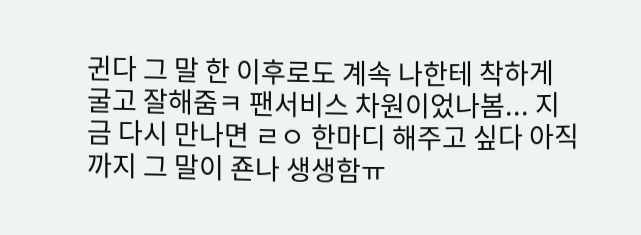귄다 그 말 한 이후로도 계속 나한테 착하게 굴고 잘해줌ㅋ 팬서비스 차원이었나봄... 지금 다시 만나면 ㄹㅇ 한마디 해주고 싶다 아직까지 그 말이 죤나 생생함ㅠ